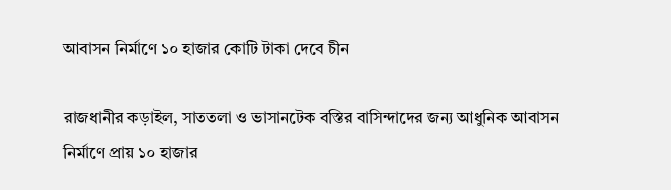আবাসন নির্মাণে ১০ হাজার কোটি টাকা দেবে চীন

রাজধানীর কড়াইল, সাততলা ও ভাসানটেক বস্তির বাসিন্দাদের জন্য আধুনিক আবাসন নির্মাণে প্রায় ১০ হাজার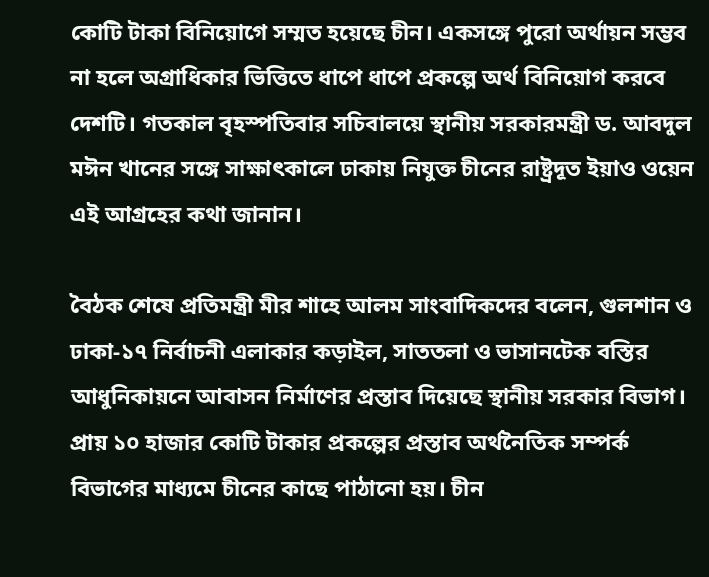কোটি টাকা বিনিয়োগে সম্মত হয়েছে চীন। একসঙ্গে পুরো অর্থায়ন সম্ভব না হলে অগ্রাধিকার ভিত্তিতে ধাপে ধাপে প্রকল্পে অর্থ বিনিয়োগ করবে দেশটি। গতকাল বৃহস্পতিবার সচিবালয়ে স্থানীয় সরকারমন্ত্রী ড. আবদুল মঈন খানের সঙ্গে সাক্ষাৎকালে ঢাকায় নিযুক্ত চীনের রাষ্ট্রদূত ইয়াও ওয়েন এই আগ্রহের কথা জানান।

বৈঠক শেষে প্রতিমন্ত্রী মীর শাহে আলম সাংবাদিকদের বলেন, গুলশান ও ঢাকা-১৭ নির্বাচনী এলাকার কড়াইল, সাততলা ও ভাসানটেক বস্তির আধুনিকায়নে আবাসন নির্মাণের প্রস্তাব দিয়েছে স্থানীয় সরকার বিভাগ। প্রায় ১০ হাজার কোটি টাকার প্রকল্পের প্রস্তাব অর্থনৈতিক সম্পর্ক বিভাগের মাধ্যমে চীনের কাছে পাঠানো হয়। চীন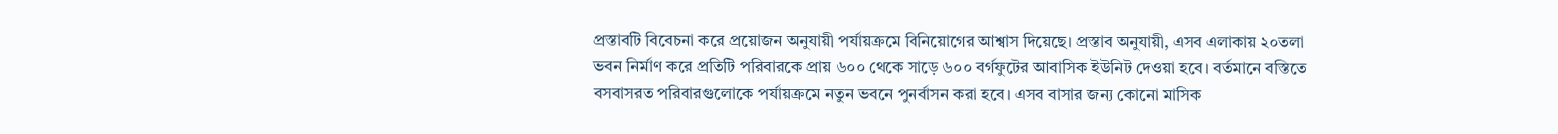প্রস্তাবটি বিবেচনা করে প্রয়োজন অনুযায়ী পর্যায়ক্রমে বিনিয়োগের আশ্বাস দিয়েছে। প্রস্তাব অনুযায়ী, এসব এলাকায় ২০তলা ভবন নির্মাণ করে প্রতিটি পরিবারকে প্রায় ৬০০ থেকে সাড়ে ৬০০ বর্গফুটের আবাসিক ইউনিট দেওয়া হবে। বর্তমানে বস্তিতে বসবাসরত পরিবারগুলোকে পর্যায়ক্রমে নতুন ভবনে পুনর্বাসন করা হবে। এসব বাসার জন্য কোনো মাসিক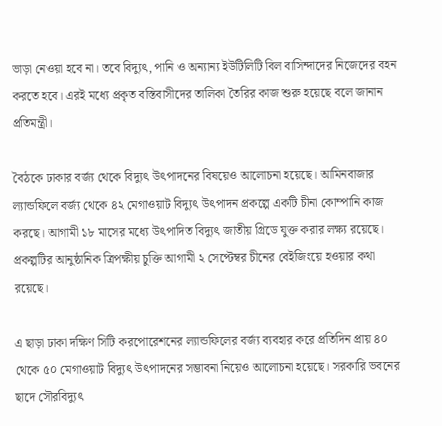ভাড়া নেওয়া হবে না। তবে বিদ্যুৎ, পানি ও অন্যান্য ইউটিলিটি বিল বাসিন্দাদের নিজেদের বহন করতে হবে। এরই মধ্যে প্রকৃত বস্তিবাসীদের তালিকা তৈরির কাজ শুরু হয়েছে বলে জানান প্রতিমন্ত্রী।

বৈঠকে ঢাকার বর্জ্য থেকে বিদ্যুৎ উৎপাদনের বিষয়েও আলোচনা হয়েছে। আমিনবাজার ল্যান্ডফিলে বর্জ্য থেকে ৪২ মেগাওয়াট বিদ্যুৎ উৎপাদন প্রকল্পে একটি চীনা কোম্পানি কাজ করছে। আগামী ১৮ মাসের মধ্যে উৎপাদিত বিদ্যুৎ জাতীয় গ্রিডে যুক্ত করার লক্ষ্য রয়েছে। প্রকল্পটির আনুষ্ঠানিক ত্রিপক্ষীয় চুক্তি আগামী ২ সেপ্টেম্বর চীনের বেইজিংয়ে হওয়ার কথা রয়েছে।

এ ছাড়া ঢাকা দক্ষিণ সিটি করপোরেশনের ল্যান্ডফিলের বর্জ্য ব্যবহার করে প্রতিদিন প্রায় ৪০ থেকে ৫০ মেগাওয়াট বিদ্যুৎ উৎপাদনের সম্ভাবনা নিয়েও আলোচনা হয়েছে। সরকারি ভবনের ছাদে সৌরবিদ্যুৎ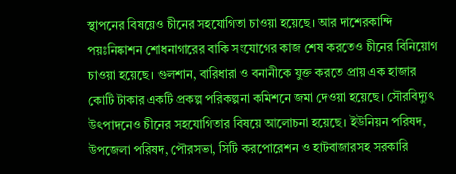স্থাপনের বিষয়েও চীনের সহযোগিতা চাওয়া হয়েছে। আর দাশেরকান্দি পয়ঃনিষ্কাশন শোধনাগারের বাকি সংযোগের কাজ শেষ করতেও চীনের বিনিয়োগ চাওয়া হয়েছে। গুলশান, বারিধারা ও বনানীকে যুক্ত করতে প্রায় এক হাজার কোটি টাকার একটি প্রকল্প পরিকল্পনা কমিশনে জমা দেওয়া হয়েছে। সৌরবিদ্যুৎ উৎপাদনেও চীনের সহযোগিতার বিষয়ে আলোচনা হয়েছে। ইউনিয়ন পরিষদ, উপজেলা পরিষদ, পৌরসভা, সিটি করপোরেশন ও হাটবাজারসহ সরকারি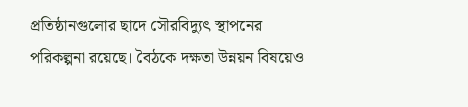প্রতিষ্ঠানগুলোর ছাদে সৌরবিদ্যুৎ স্থাপনের পরিকল্পনা রয়েছে। বৈঠকে দক্ষতা উন্নয়ন বিষয়েও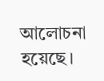আলোচনা হয়েছে।